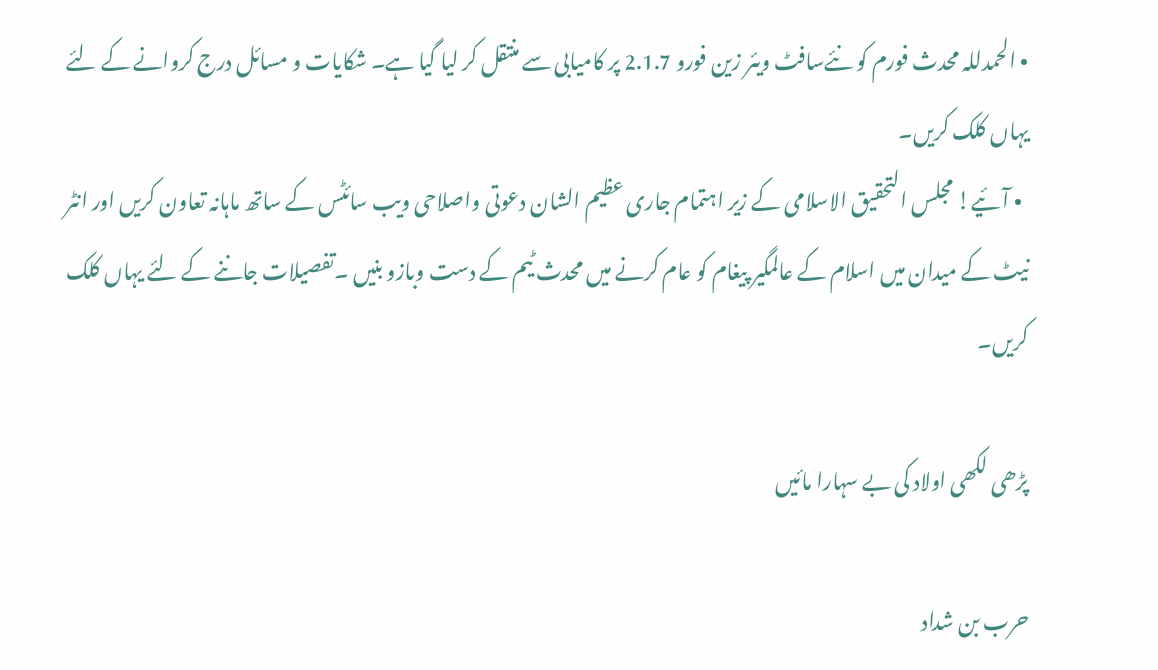• الحمدللہ محدث فورم کو نئےسافٹ ویئر زین فورو 2.1.7 پر کامیابی سے منتقل کر لیا گیا ہے۔ شکایات و مسائل درج کروانے کے لئے یہاں کلک کریں۔
  • آئیے! مجلس التحقیق الاسلامی کے زیر اہتمام جاری عظیم الشان دعوتی واصلاحی ویب سائٹس کے ساتھ ماہانہ تعاون کریں اور انٹر نیٹ کے میدان میں اسلام کے عالمگیر پیغام کو عام کرنے میں محدث ٹیم کے دست وبازو بنیں ۔تفصیلات جاننے کے لئے یہاں کلک کریں۔

پڑھی لکھی اولاد کی بے سہارا مائیں

حرب بن شداد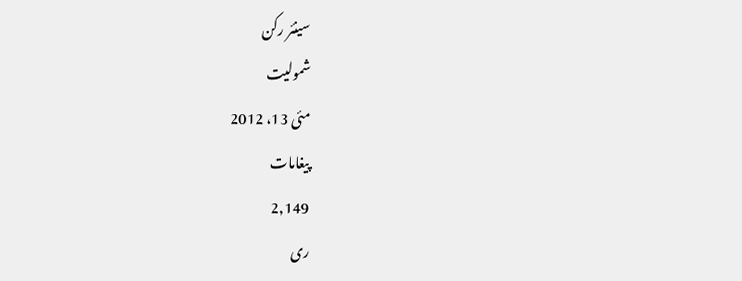سینئر رکن
شمولیت
مئی 13، 2012
پیغامات
2,149
ری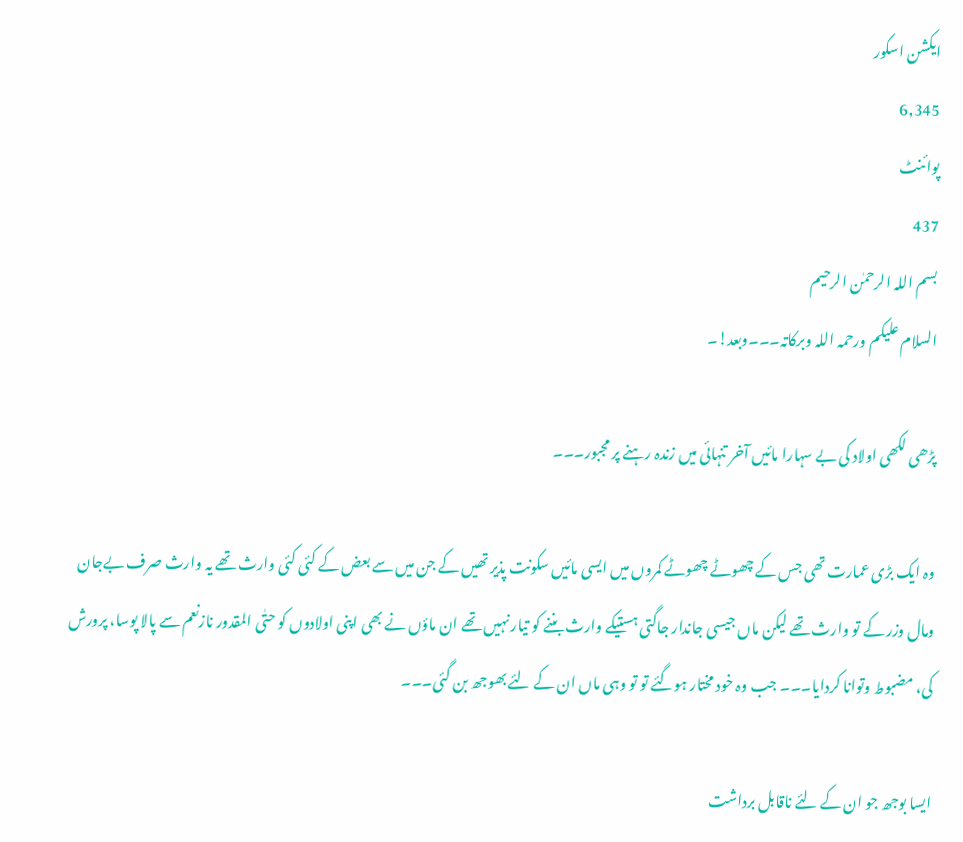ایکشن اسکور
6,345
پوائنٹ
437
بسم اللہ الرحمٰن الرحیم
السلام علیکم ورحمہ اللہ وبرکاتہ۔۔۔وبعد!۔

پڑھی لکھی اولاد کی بے سہارا مائیں آخر تنہائی میں زندہ رہنے پر مجبور۔۔۔

وہ ایک بڑی عمارت تھی جس کے چھوٹے چھوٹے کمروں میں ایسی مائیں سکونت پذیر تھیں کے جن میں سے بعض کے کئی کئی وارث تھے یہ وارث صرف بےجان ومال وزر کے تو وارث تھے لیکن ماں جیسی جاندار جاگتی ہستیکے وارث بننے کو تیار نہیں تھے ان ماؤں نے بھی اپنی اولادوں کو حتٰی المقدور نازنعم سے پالا پوسا، پرورش کی، مضبوط وتوانا کردایا۔۔۔ جب وہ خود مختار ہوگئے تو تو وہی ماں ان کے لئے بھوجھ بن گئی۔۔۔

ایسا بوجھ جو ان کے لئے ناقابل برداشت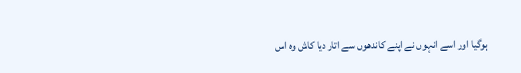ہوگیا اور اسے انہوں نے اپنے کاندھوں سے اتار دیا کاش وہ اس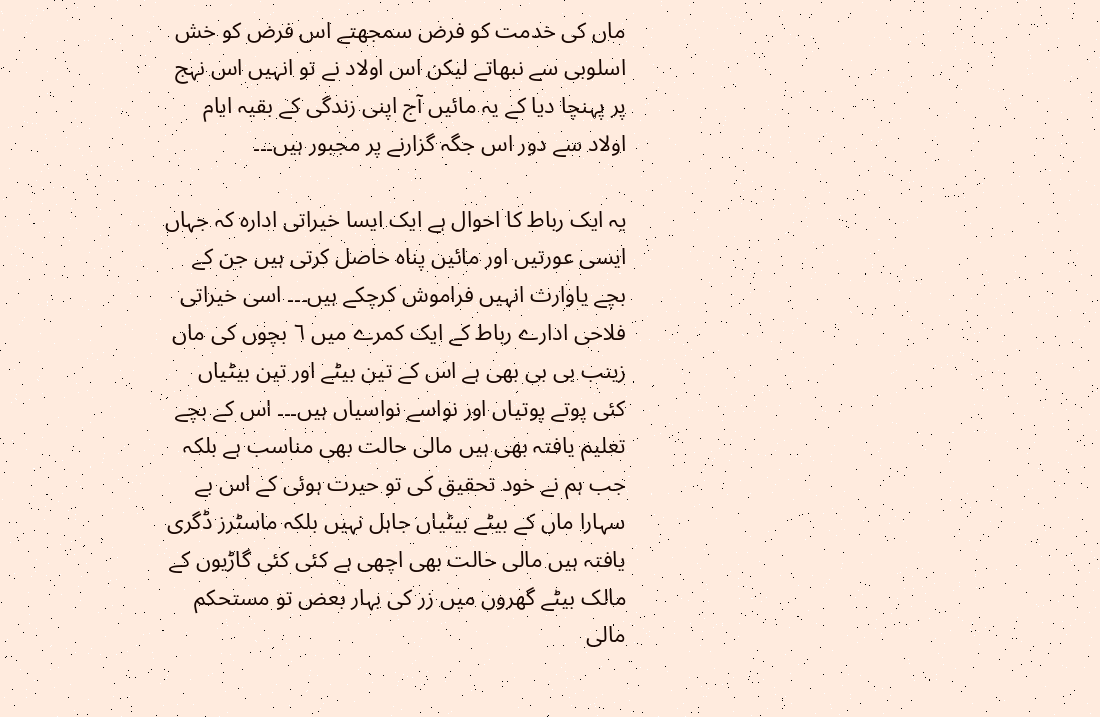ماں کی خدمت کو فرض سمجھتے اس فرض کو خش اسلوبی سے نبھاتے لیکن اس اولاد نے تو انہیں اس نہج پر پہنچا دیا کے یہ مائیں آج اپنی زندگی کے بقیہ ایام اولاد سے دور اس جگہ گزارنے پر مجبور ہیں۔۔۔

یہ ایک رباط کا احوال ہے ایک ایسا خیراتی ادارہ کہ جہاں ایسی عورتیں اور مائیں پناہ حاصل کرتی ہیں جن کے بچے یاوارث انہیں فراموش کرچکے ہیں۔۔۔ اسی خیراتی فلاحی ادارے رباط کے ایک کمرے میں ٦ بچوں کی ماں زینب بی بی بھی ہے اس کے تین بیٹے اور تین بیٹیاں کئی پوتے پوتیاں اور نواسے نواسیاں ہیں۔۔۔ اس کے بچے تعلیم یافتہ بھی ہیں مالی حالت بھی مناسب ہے بلکہ جب ہم نے خود تحقیق کی تو حیرت ہوئی کے اس بے سہارا ماں کے بیٹے بیٹیاں جاہل نہیں بلکہ ماسٹرز ڈگری یافتہ ہیں مالی حالت بھی اچھی ہے کئی کئی گاڑیوں کے مالک بیٹے گھروں میں زر کی بہار بعض تو مستحکم مالی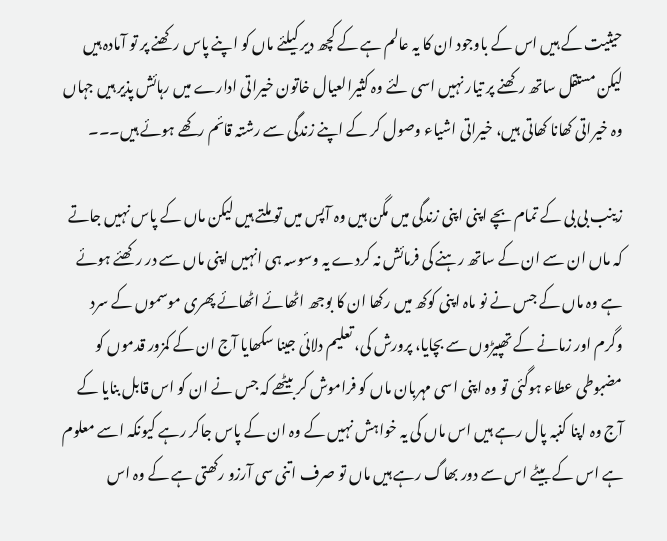حیثیت کے ہیں اس کے باوجود ان کا یہ عالم ہے کے کچھ دیر کیلئے ماں کو اپنے پاس رکھنے پر تو آمادہ ہیں لیکن مستقل ساتھ رکھنے پر تیار نہیں اسی لئے وہ کثیرالعیال خاتون خیراتی ادارے میں رہائش پذیر ہیں جہاں وہ خیراتی کھانا کھاتی ہیں، خیراتی اشیاء وصول کر کے اپنے زندگی سے رشتہ قائم رکھے ہوئے ہیں۔۔۔

زینب بی بی کے تمام بچے اپنی اپنی زندگی میں مگن ہیں وہ آپس میں تو ملتے ہیں لیکن ماں کے پاس نہیں جاتے کہ ماں ان سے ان کے ساتھ رہنے کی فرمائش نہ کردے یہ وسوسہ ہی انہیں اپنی ماں سے در رکھئے ہوئے ہے وہ ماں کے جس نے نو ماہ اپنی کوکھ میں رکھا ان کا بوجھ اٹھائے اٹھائے پھری موسموں کے سرد وگرم اور زمانے کے تھپیڑوں سے بچایا، پرورش کی، تعلیم دلائی جینا سکھایا آج ان کے کمزور قدموں کو مضبوطی عطاء ہوگئی تو وہ اپنی اسی مہربان ماں کو فراموش کر بیٹھے کہ جس نے ان کو اس قابل بنایا کے آج وہ اپنا کنبہ پال رہے ہیں اس ماں کی یہ خواہش نہیں کے وہ ان کے پاس جاکر رہے کیونکہ اسے معلوم ہے اس کے بیٹے اس سے دور بھاگ رہے ہیں ماں تو صرف اتنی سی آرزو رکھتی ہے کے وہ اس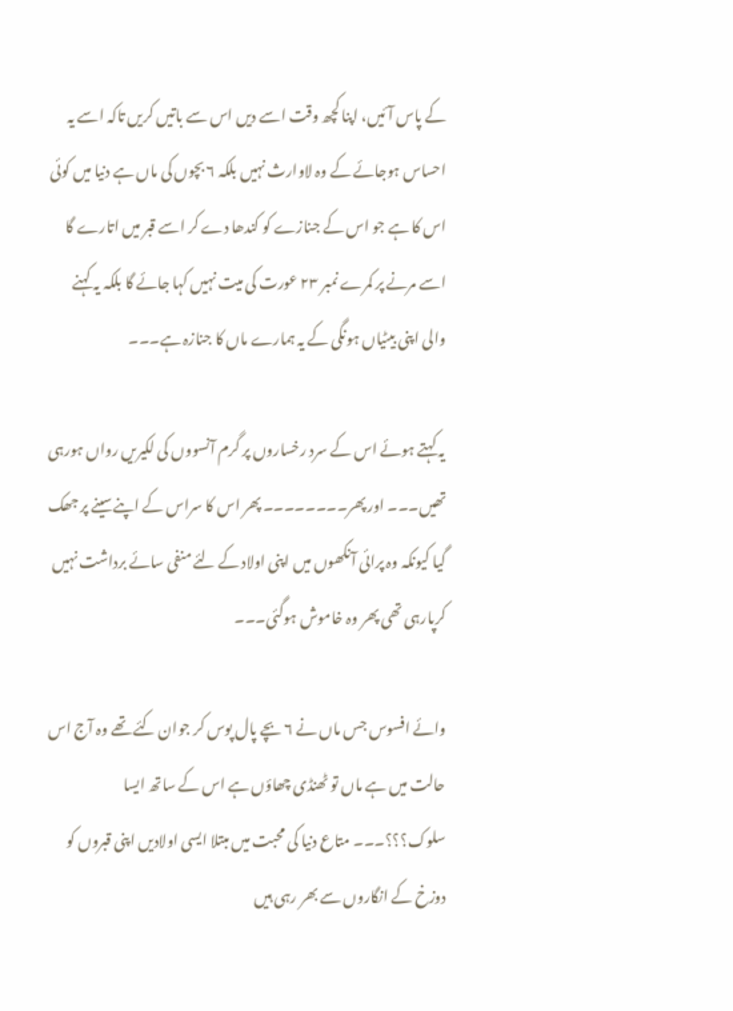کے پاس آئیں، اپنا کچھ وقت اسے دیں اس سے باتیں کریں تاکہ اسے یہ احساس ہوجائے کے وہ لاوارث نہیں بلکہ ٦ بچوں کی ماں ہے دنیا میں کوئی اس کا ہے جو اس کے جنازے کو کندھا دے کر اسے قبر میں اتارے گا اسے مرنے پر کمرے نمبر ٢٣ عورت کی میت نہیں کہا جائے گا بلکہ یہ کہنے والی اپنی بیٹیاں ہونگی کے یہ ہمارے ماں کا جنازہ ہے۔۔۔

یہ کہتے ہوئے اس کے سرد رخساروں پر گرم آنسووں کی لکیریں رواں ہورہی تھیں۔۔۔ اور پھر۔۔۔۔۔۔۔۔ پھر اس کا سراس کے اپنےسینے پر جھک گیا کیونکہ وہ پرائی آنکھوں میں اپنی اولاد کے لئے منفی سائے برداشت نہیں کرپارہی تھی پھر وہ خاموش ہوگئی۔۔۔

وائے افسوس جس ماں نے ٦ بچے پال پوس کر جوان کئے تھے وہ آج اس حالت میں ہے ماں تو ٹھنڈی چھاؤں ہے اس کے ساتھ ایسا سلوک؟؟؟۔۔۔ متاع دنیا کی محبت میں مبتلا ایسی اولادیں اپنی قبروں کو دوزخ کے انگاروں سے بھر رہی ہیں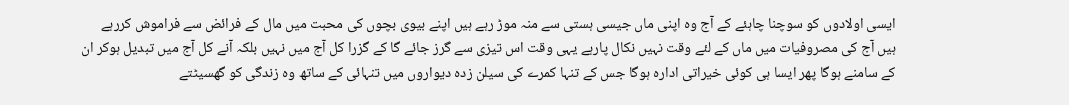ایسی اولادوں کو سوچنا چاہئے کے آج وہ اپنی ماں جیسی ہستی سے منہ موڑ رہے ہیں اپنے بیوی بچوں کی محبت میں مال کے فرائض سے فراموش کررہے ہیں آج کی مصروفیات میں ماں کے لئے وقت نہیں نکال پارہے یہی وقت اس تیزی سے گرز جائے گا کے گزرا کل آج میں نہیں بلکہ آنے کل آج میں تبدیل ہوکر ان کے سامنے ہوگا پھر ایسا ہی کوئی خیراتی ادارہ ہوگا جس کے تنہا کمرے کی سیلن زدہ دیواروں میں تنہائی کے ساتھ وہ زندگی کو گھسیٹتے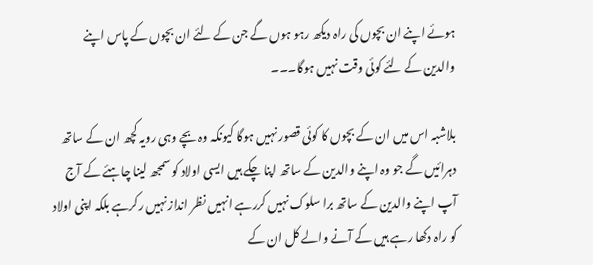ہوئے اپنے ان بچوں کی راہ دیکھ رہو ہوں گے جن کے لئے ان بچوں کے پاس اپنے والدین کے لئے کوئی وقت نہیں ہوگا۔۔۔

بلاشبہ اس میں ان کے بچوں کا کوئی قصور نہیں ہوگا کیونکہ وہ بچے وہی رویہ کچھ ان کے ساتھ دہرائیں گے جو وہ اپنے والدین کے ساتھ اپنا چکے ہیں ایسی اولاد کو سمجھ لینا چاہئے کے آج آپ اپنے والدین کے ساتھ برا سلوک نہیں کررہے انہیں نظر انداز نہیں رکرہے بلکہ اپنی اولاد کو راہ دکھا رہے ہیں کے آنے والے کل ان کے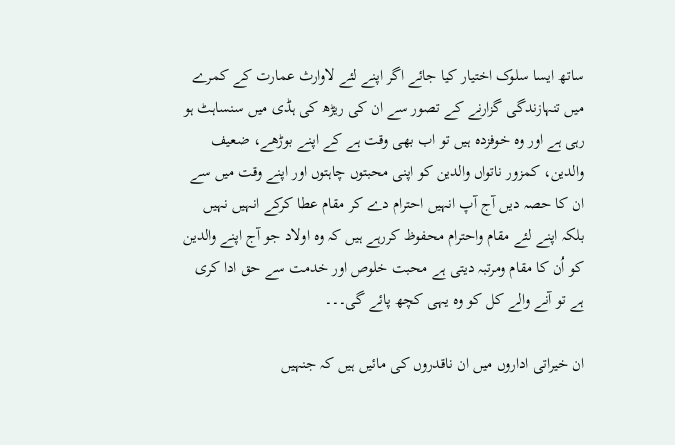ساتھ ایسا سلوک اختیار کیا جائے اگر اپنے لئے لاوارث عمارت کے کمرے میں تنہازندگی گزارنے کے تصور سے ان کی ریڑھ کی ہڈی میں سنساہٹ ہو رہی ہے اور وہ خوفزدہ ہیں تو اب بھی وقت ہے کے اپنے بوڑھے، ضعیف والدین، کمزور ناتواں والدین کو اپنی محبتوں چاہتوں اور اپنے وقت میں سے ان کا حصہ دیں آج آپ انہیں احترام دے کر مقام عطا کرکے انہیں نہیں بلکہ اپنے لئے مقام واحترام محفوظ کررہے ہیں کہ وہ اولاد جو آج اپنے والدین کو اُن کا مقام ومرتبہ دیتی ہے محبت خلوص اور خدمت سے حق ادا کری ہے تو آنے والے کل کو وہ یہی کچھ پائے گی۔۔۔

ان خیراتی اداروں میں ان ناقدروں کی مائیں ہیں کہ جنہیں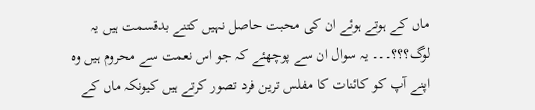ماں کے ہوتے ہوئے ان کی محبت حاصل نہیں کتنے بدقسمت ہیں یہ لوگ؟؟؟۔۔۔ یہ سوال ان سے پوچھئے کہ جو اس نعمت سے محروم ہیں وہ اپنے آپ کو کائنات کا مفلس ترین فرد تصور کرتے ہیں کیونکہ ماں کے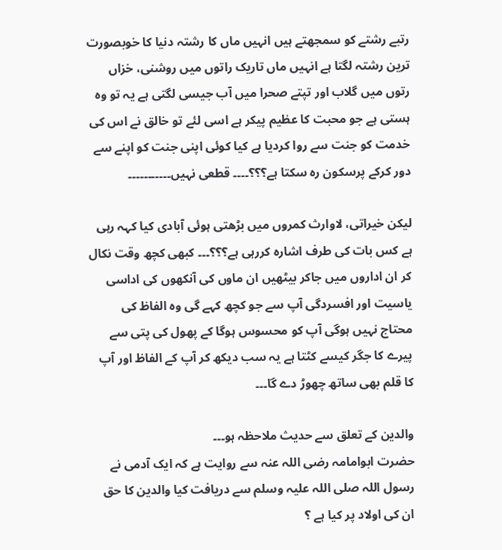رتبے رشتے کو سمجھتے ہیں انہیں ماں کا رشتہ دنیا کا خوبصورت ترین رشتہ لگتا ہے انہیں ماں تاریک راتوں میں روشنی، خزاں رتوں میں گلاب اور تپتے صحرا میں آب جیسی لگتی ہے یہ تو وہ ہستی ہے جو محبت کا عظیم پیکر ہے اسی لئے تو خالق نے اس کی خدمت کو جنت سے روا کردیا ہے کیا کوئی اپنی جنت کو اپنے سے دور کرکے پرسکون رہ سکتا ہے؟؟؟۔۔۔۔ قطعی نہیں۔۔۔۔۔۔۔۔۔۔۔

لیکن خیراتی، لاوارث کمروں میں بڑھتی ہوئی آبادی کیا کہہ رہی ہے کس بات کی طرف اشارہ کررہی ہے؟؟؟۔۔۔ کبھی کچھ وقت نکال کر ان اداروں میں جاکر بیٹھیں ان ماوں کی آنکھوں کی اداسی یاسیت اور افسردگی آپ سے جو کچھ کہے گی وہ الفاظ کی محتاج نہیں ہوگی آپ کو محسوس ہوگا کے پھول کی پتی سے پیرے کا جگر کیسے کٹتا ہے یہ سب دیکھ کر آپ کے الفاظ اور آپ کا قلم بھی ساتھ چھوڑ دے گا۔۔۔

والدین کے تعلق سے حدیث ملاحظہ ہو۔۔۔
حضرت ابوامامہ رضی اللہ عنہ سے روایت ہے کہ ایک آدمی نے رسول اللہ صلی اللہ علیہ وسلم سے دریافت کیا والدین کا حق ان کی اولاد پر کیا ہے ؟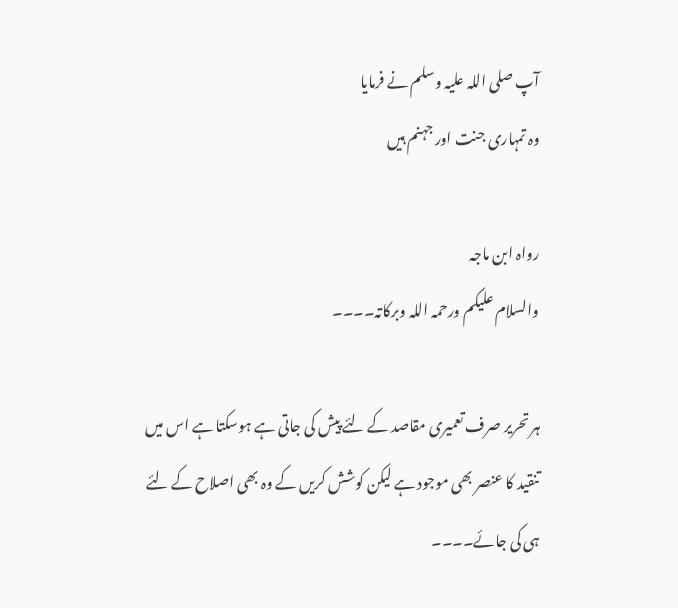آپ صلی اللہ علیہ وسلم نے فرمایا
وہ تمہاری جنت اور جہنم ہیں

رواہ ابن ماجہ
والسلام علیکم ورحمہ اللہ وبرکاتہ۔۔۔۔

ہر تحریر صرف تعمیری مقاصد کے لئے پیش کی جاتی ہے ہوسکتا ہے اس میں تنقید کا عنصر بھی موجود ہے لیکن کوشش کریں کے وہ بھی اصلاح کے لئے ہی کی جائے۔۔۔۔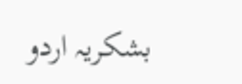بشکریہ اردو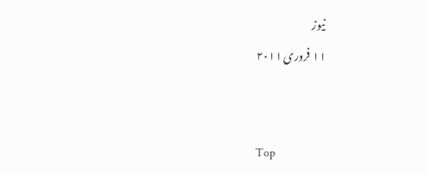نیوز
١١ فروری ٢٠١١


Top